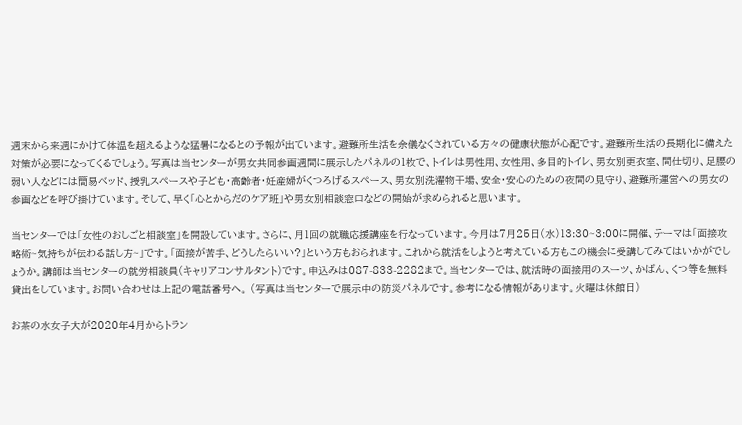週末から来週にかけて体温を超えるような猛暑になるとの予報が出ています。避難所生活を余儀なくされている方々の健康状態が心配です。避難所生活の長期化に備えた対策が必要になってくるでしょう。写真は当センターが男女共同参画週間に展示したパネルの1枚で、トイレは男性用、女性用、多目的トイレ、男女別更衣室、間仕切り、足腰の弱い人などには簡易ベッド、授乳スペースや子ども・高齢者・妊産婦がくつろげるスペース、男女別洗濯物干場、安全・安心のための夜間の見守り、避難所運営への男女の参画などを呼び掛けています。そして、早く「心とからだのケア班」や男女別相談窓口などの開始が求められると思います。

当センターでは「女性のおしごと相談室」を開設しています。さらに、月1回の就職応援講座を行なっています。今月は7月25日(水)13:30~3:00に開催、テーマは「面接攻略術~気持ちが伝わる話し方~」です。「面接が苦手、どうしたらいい?」という方もおられます。これから就活をしようと考えている方もこの機会に受講してみてはいかがでしょうか。講師は当センターの就労相談員(キャリアコンサルタント)です。申込みは087-833-2282まで。当センターでは、就活時の面接用のスーツ、かばん、くつ等を無料貸出をしています。お問い合わせは上記の電話番号へ。 (写真は当センターで展示中の防災パネルです。参考になる情報があります。火曜は休館日)

お茶の水女子大が2020年4月からトラン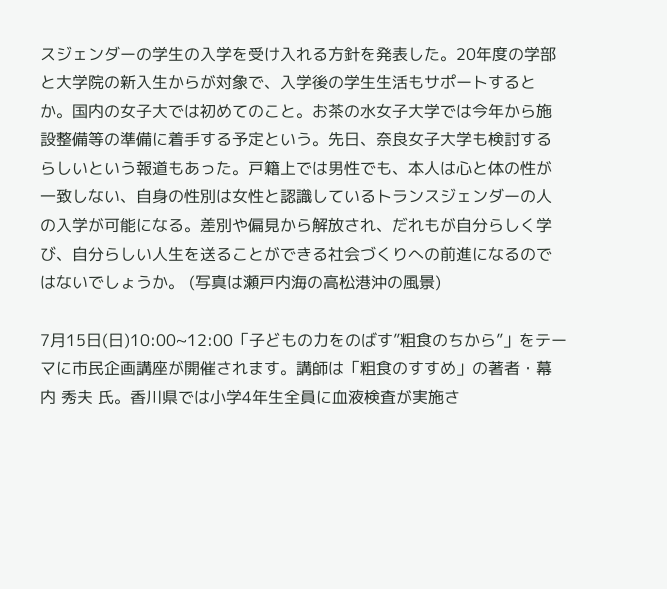スジェンダーの学生の入学を受け入れる方針を発表した。20年度の学部と大学院の新入生からが対象で、入学後の学生生活もサポートするとか。国内の女子大では初めてのこと。お茶の水女子大学では今年から施設整備等の準備に着手する予定という。先日、奈良女子大学も検討するらしいという報道もあった。戸籍上では男性でも、本人は心と体の性が一致しない、自身の性別は女性と認識しているトランスジェンダーの人の入学が可能になる。差別や偏見から解放され、だれもが自分らしく学び、自分らしい人生を送ることができる社会づくりへの前進になるのではないでしょうか。 (写真は瀬戸内海の高松港沖の風景)

7月15日(日)10:00~12:00「子どもの力をのばす”粗食のちから”」をテーマに市民企画講座が開催されます。講師は「粗食のすすめ」の著者・幕内 秀夫 氏。香川県では小学4年生全員に血液検査が実施さ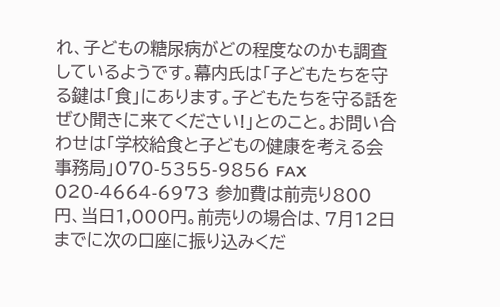れ、子どもの糖尿病がどの程度なのかも調査しているようです。幕内氏は「子どもたちを守る鍵は「食」にあります。子どもたちを守る話をぜひ聞きに来てください!」とのこと。お問い合わせは「学校給食と子どもの健康を考える会事務局」070-5355-9856 FAX 020-4664-6973 参加費は前売り800円、当日1,000円。前売りの場合は、7月12日までに次の口座に振り込みくだ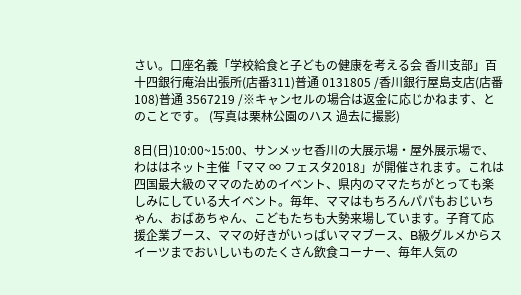さい。口座名義「学校給食と子どもの健康を考える会 香川支部」百十四銀行庵治出張所(店番311)普通 0131805 /香川銀行屋島支店(店番108)普通 3567219 /※キャンセルの場合は返金に応じかねます、とのことです。 (写真は栗林公園のハス 過去に撮影)

8日(日)10:00~15:00、サンメッセ香川の大展示場・屋外展示場で、わははネット主催「ママ ∞ フェスタ2018」が開催されます。これは四国最大級のママのためのイベント、県内のママたちがとっても楽しみにしている大イベント。毎年、ママはもちろんパパもおじいちゃん、おばあちゃん、こどもたちも大勢来場しています。子育て応援企業ブース、ママの好きがいっぱいママブース、B級グルメからスイーツまでおいしいものたくさん飲食コーナー、毎年人気の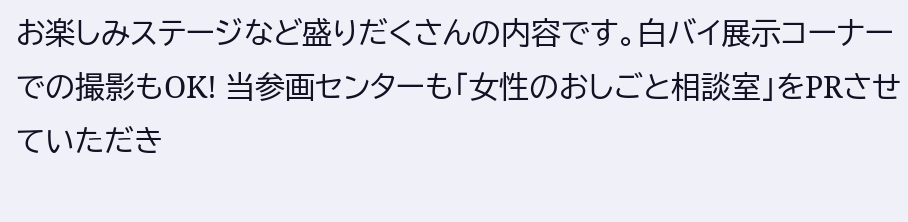お楽しみステージなど盛りだくさんの内容です。白バイ展示コーナーでの撮影もOK! 当参画センターも「女性のおしごと相談室」をPRさせていただき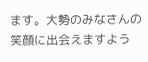ます。大勢のみなさんの笑顔に出会えますよう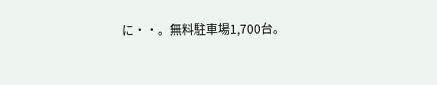に・・。無料駐車場1,700台。